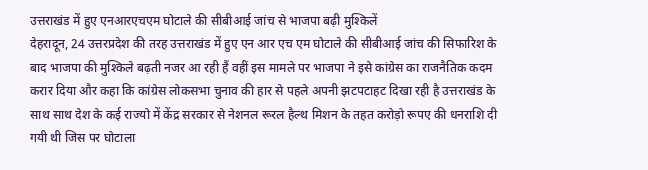उत्तराखंड में हुए एनआरएचएम घोटाले की सीबीआई जांच से भाजपा बढ़ी मुश्किलें
देहरादून, 24 उत्तरप्रदेश की तरह उत्तराखंड में हुए एन आर एच एम घोटाले की सीबीआई जांच की सिफारिश के बाद भाजपा की मुश्किले बढ़ती नजर आ रही हैं वहीं इस मामले पर भाजपा ने इसे कांग्रेस का राजनैतिक कदम करार दिया और कहा कि कांग्रेस लोकसभा चुनाव की हार से पहले अपनी झटपटाहट दिखा रही है उत्तराखंड के साथ साथ देश के कई राज्यो में केंद्र सरकार से नेशनल रूरल हैल्थ मिशन के तहत करोड़ो रूपए की धनराशि दी गयी थी जिस पर घोटाला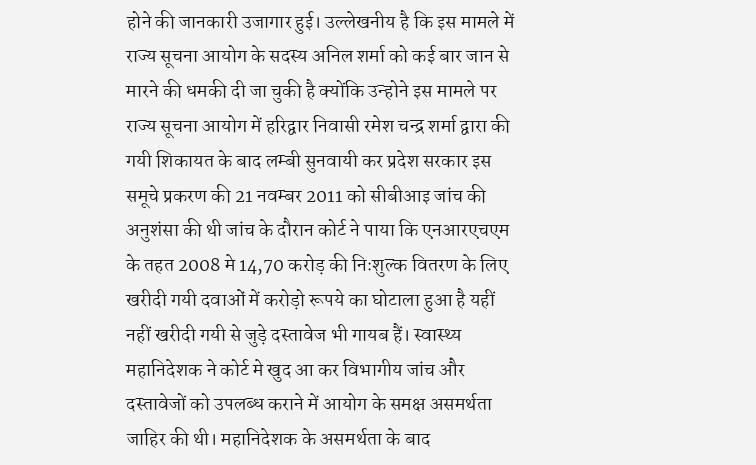होने की जानकारी उजागार हुई। उल्लेखनीय है कि इस मामले में राज्य सूचना आयोग के सदस्य अनिल शर्मा को कई बार जान से मारने की धमकी दी जा चुकी है क्योंकि उन्होने इस मामले पर राज्य सूचना आयोग में हरिद्वार निवासी रमेश चन्द्र शर्मा द्वारा की गयी शिकायत के बाद लम्बी सुनवायी कर प्रदेश सरकार इस समूचे प्रकरण की 21 नवम्बर 2011 को सीबीआइ जांच की अनुशंसा की थी जांच के दौरान कोर्ट ने पाया कि एनआरएचएम के तहत 2008 मे 14,70 करोड़ की निःशुल्क वितरण के लिए खरीदी गयी दवाओं में करोड़ो रूपये का घोटाला हुआ है यहीं नहीं खरीदी गयी से जुड़े दस्तावेज भी गायब हैं। स्वास्थ्य महानिदेशक ने कोर्ट मे खुद आ कर विभागीय जांच और दस्तावेजों को उपलब्ध कराने में आयोग के समक्ष असमर्थता जाहिर की थी। महानिदेशक के असमर्थता के बाद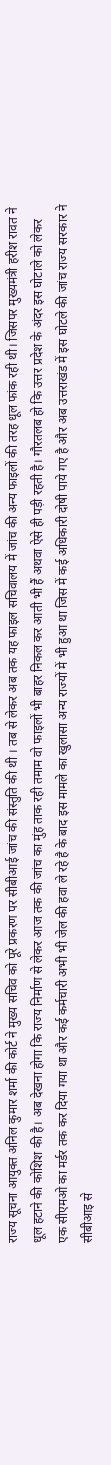राज्य सूचना आयुक्त अनिल कुमार शर्मा की कोर्ट ने मुख्य सचिव को पूरे प्रकरण पर सीबीआई जांच की संस्तुति की थी । तब से लेकर अब तक यह फाइल सचिवालय में जांच की अन्य फाइलों की तरह धूल फांक रही थी। जिसपर मुख्यमंत्री हरीश रावत ने धूल हटाने की कोशिश की है। अब देखना होगा कि राज्य निर्माण से लेकर आज तक की जांच का मुंह ताक रही तमाम वो फाइलों भी बाहर निकल कर आती भी हैं अथवा ऐसे ही पड़ी रहती है। गौरतलब हो कि उत्तर प्रदेश के अंदर इस घोटाले को लेकर एक सीएमओ का मर्डर तक कर दिया गया था और कई कर्मचारी अभी भी जेल की हवा ले रहे है के बाद इस मामले का खुलासा अन्य राज्यों में भी हुआ था जिस में कई अधिकारी दोषी पाये गए है और अब उत्तराखंड में इस घोटले की जांच राज्य सरकार ने सीबीआइ से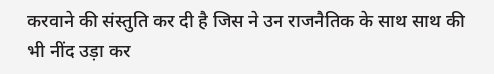करवाने की संस्तुति कर दी है जिस ने उन राजनैतिक के साथ साथ की भी नींद उड़ा कर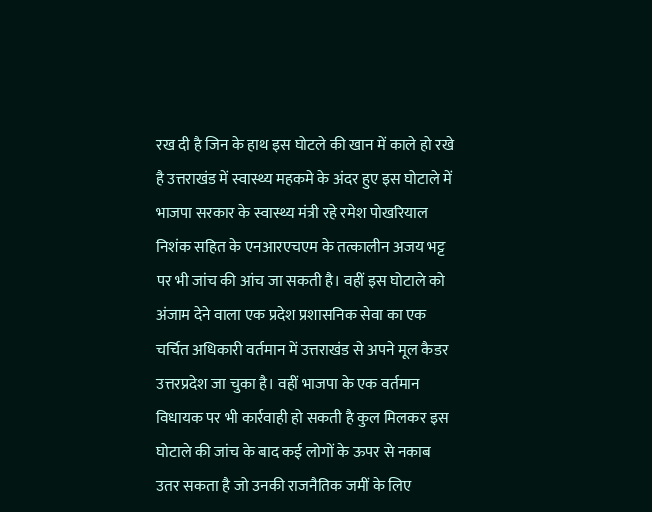रख दी है जिन के हाथ इस घोटले की खान में काले हो रखे है उत्तराखंड में स्वास्थ्य महकमे के अंदर हुए इस घोटाले में भाजपा सरकार के स्वास्थ्य मंत्री रहे रमेश पोखरियाल निशंक सहित के एनआरएचएम के तत्कालीन अजय भट्ट पर भी जांच की आंच जा सकती है। वहीं इस घोटाले को अंजाम देने वाला एक प्रदेश प्रशासनिक सेवा का एक चर्चित अधिकारी वर्तमान में उत्तराखंड से अपने मूल कैडर उत्तरप्रदेश जा चुका है। वहीं भाजपा के एक वर्तमान विधायक पर भी कार्रवाही हो सकती है कुल मिलकर इस घोटाले की जांच के बाद कई लोगों के ऊपर से नकाब उतर सकता है जो उनकी राजनैतिक जमीं के लिए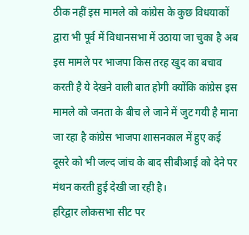ठीक नहीं इस मामले को कांग्रेस के कुछ विधयाकों द्वारा भी पूर्व में विधानसभा में उठाया जा चुका है अब इस मामले पर भाजपा किस तरह खुद का बचाव करती है ये देखने वाली बात होगी क्योंकि कांग्रेस इस मामले को जनता के बीच ले जाने में जुट गयी है माना जा रहा है कांग्रेस भाजपा शासनकाल में हुए कई दूसरे को भी जल्द जांच के बाद सीबीआई को देने पर मंथन करती हुई देखी जा रही है।
हरिद्वार लोकसभा सीट पर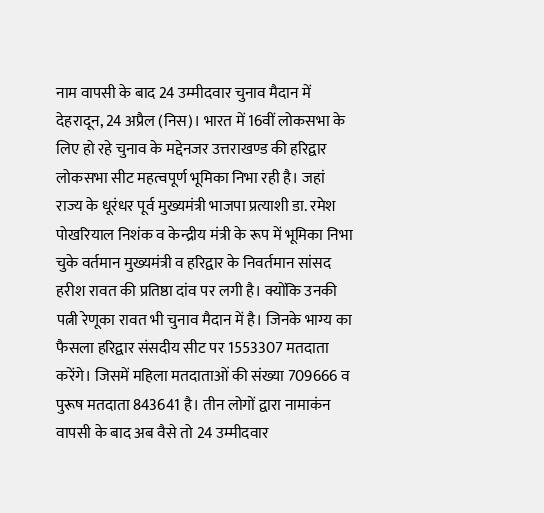नाम वापसी के बाद 24 उम्मीदवार चुनाव मैदान में
देहरादून, 24 अप्रैल (निस)। भारत में 16वीं लोकसभा के लिए हो रहे चुनाव के मद्देनजर उत्तराखण्ड की हरिद्वार लोकसभा सीट महत्वपूर्ण भूमिका निभा रही है। जहां राज्य के धूरंधर पूर्व मुख्यमंत्री भाजपा प्रत्याशी डा. रमेश पोखरियाल निशंक व केन्द्रीय मंत्री के रूप में भूमिका निभा चुके वर्तमान मुख्यमंत्री व हरिद्वार के निवर्तमान सांसद हरीश रावत की प्रतिष्ठा दांव पर लगी है। क्योंकि उनकी पत्नी रेणूका रावत भी चुनाव मैदान में है। जिनके भाग्य का फैसला हरिद्वार संसदीय सीट पर 1553307 मतदाता करेंगे। जिसमें महिला मतदाताओं की संख्या 709666 व पुरूष मतदाता 843641 है। तीन लोगों द्वारा नामाकंन वापसी के बाद अब वैसे तो 24 उम्मीदवार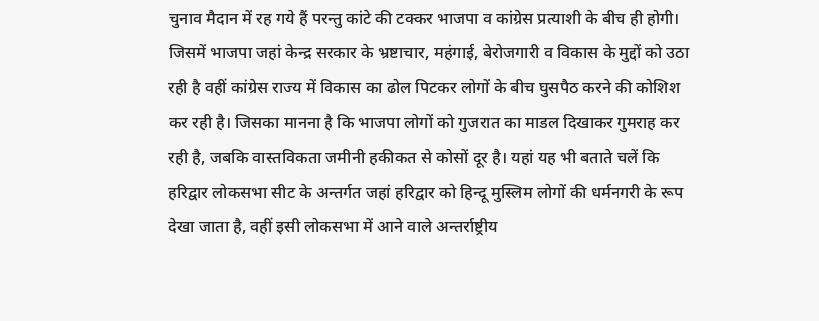चुनाव मैदान में रह गये हैं परन्तु कांटे की टक्कर भाजपा व कांग्रेस प्रत्याशी के बीच ही होगी। जिसमें भाजपा जहां केन्द्र सरकार के भ्रष्टाचार, महंगाई, बेरोजगारी व विकास के मुद्दों को उठा रही है वहीं कांग्रेस राज्य में विकास का ढोल पिटकर लोगों के बीच घुसपैठ करने की कोशिश कर रही है। जिसका मानना है कि भाजपा लोगों को गुजरात का माडल दिखाकर गुमराह कर रही है, जबकि वास्तविकता जमीनी हकीकत से कोसों दूर है। यहां यह भी बताते चलें कि हरिद्वार लोकसभा सीट के अन्तर्गत जहां हरिद्वार को हिन्दू मुस्लिम लोगों की धर्मनगरी के रूप देखा जाता है, वहीं इसी लोकसभा में आने वाले अन्तर्राष्ट्रीय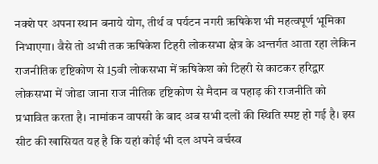नक्शे पर अपना स्थान बनाये योग, तीर्थ व पर्यटन नगरी ऋषिकेश भी महत्वपूर्ण भूमिका निभाएगा। वैसे तो अभी तक ऋषिकेश टिहरी लोकसभा क्षेत्र के अन्तर्गत आता रहा लेकिन राजनीतिक दृष्टिकोण से 15वी लोकसभा में ऋषिकेश को टिहरी से काटकर हरिद्वार लोकसभा में जोडा जाना राज नीतिक दृष्टिकोण से मैदान व पहाड़ की राजनीति को प्रभावित करता है। नामांकन वापसी के बाद अब सभी दलों की स्थिति स्पष्ट हो गई है। इस सीट की खासियत यह है कि यहां कोई भी दल अपने वर्चस्व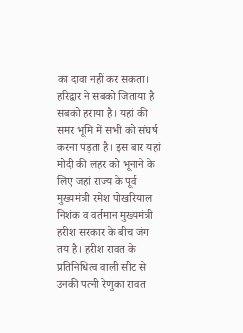का दावा नहीं कर सकता। हरिद्वार ने सबको जिताया है सबको हराया है। यहां की समर भूमि में सभी को संघर्ष करना पड़ता है। इस बार यहां मोदी की लहर को भूनाने के लिए जहां राज्य के पूर्व मुख्यमंत्री रमेश पोखरियाल निशंक व वर्तमान मुख्यमंत्री हरीश सरकार के बीच जंग तय है। हरीश रावत के प्रतिनिधित्व वाली सीट से उनकी पत्नी रेणुका रावत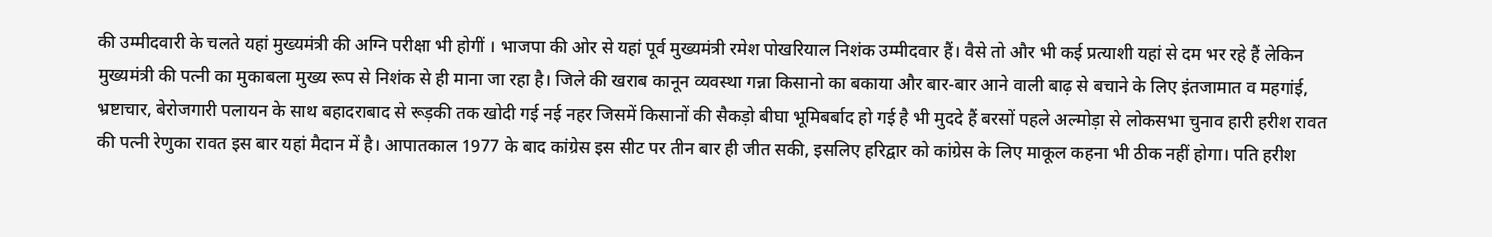की उम्मीदवारी के चलते यहां मुख्यमंत्री की अग्नि परीक्षा भी होगीं । भाजपा की ओर से यहां पूर्व मुख्यमंत्री रमेश पोखरियाल निशंक उम्मीदवार हैं। वैसे तो और भी कई प्रत्याशी यहां से दम भर रहे हैं लेकिन मुख्यमंत्री की पत्नी का मुकाबला मुख्य रूप से निशंक से ही माना जा रहा है। जिले की खराब कानून व्यवस्था गन्ना किसानो का बकाया और बार-बार आने वाली बाढ़ से बचाने के लिए इंतजामात व महगांई, भ्रष्टाचार, बेरोजगारी पलायन के साथ बहादराबाद से रूड़की तक खोदी गई नई नहर जिसमें किसानों की सैकड़ो बीघा भूमिबर्बाद हो गई है भी मुददे हैं बरसों पहले अल्मोड़ा से लोकसभा चुनाव हारी हरीश रावत की पत्नी रेणुका रावत इस बार यहां मैदान में है। आपातकाल 1977 के बाद कांग्रेस इस सीट पर तीन बार ही जीत सकी, इसलिए हरिद्वार को कांग्रेस के लिए माकूल कहना भी ठीक नहीं होगा। पति हरीश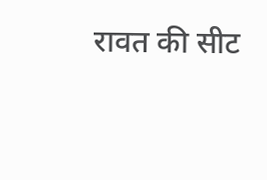रावत की सीट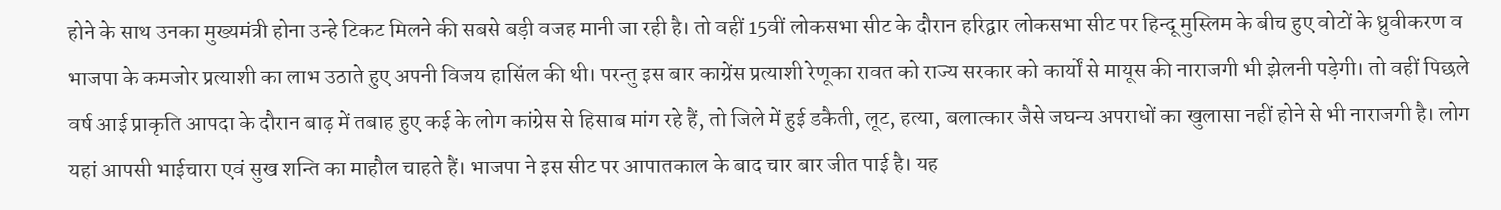होने के साथ उनका मुख्यमंत्री होना उन्हे टिकट मिलने की सबसे बड़ी वजह मानी जा रही है। तो वहीं 15वीं लोकसभा सीट के दौरान हरिद्वार लोकसभा सीट पर हिन्दू मुस्लिम के बीच हुए वोटों के ध्रुवीकरण व भाजपा के कमजोर प्रत्याशी का लाभ उठाते हुए अपनी विजय हासिंल की थी। परन्तु इस बार काग्रेंस प्रत्याशी रेणूका रावत को राज्य सरकार को कार्यों से मायूस की नाराजगी भी झेलनी पड़ेगी। तो वहीं पिछले वर्ष आई प्राकृति आपदा के दौरान बाढ़ में तबाह हुए कई के लोग कांग्रेस से हिसाब मांग रहे हैं, तो जिले में हुई डकैती, लूट, हत्या, बलात्कार जैसे जघन्य अपराधों का खुलासा नहीं होने से भी नाराजगी है। लोग यहां आपसी भाईचारा एवं सुख शन्ति का माहौल चाहते हैं। भाजपा ने इस सीट पर आपातकाल के बाद चार बार जीत पाई है। यह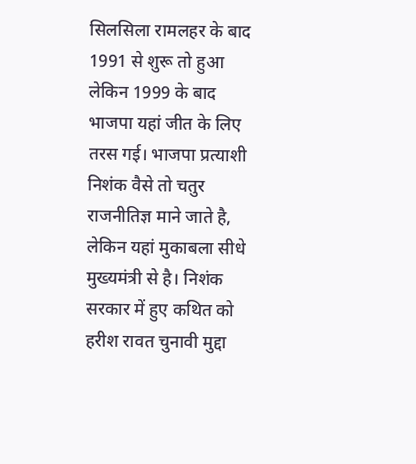सिलसिला रामलहर के बाद 1991 से शुरू तो हुआ लेकिन 1999 के बाद भाजपा यहां जीत के लिए तरस गई। भाजपा प्रत्याशी निशंक वैसे तो चतुर राजनीतिज्ञ माने जाते है, लेकिन यहां मुकाबला सीधे मुख्यमंत्री से है। निशंक सरकार में हुए कथित को हरीश रावत चुनावी मुद्दा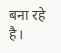बना रहे है।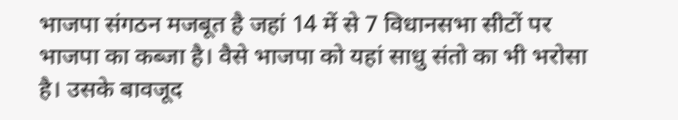भाजपा संगठन मजबूत है जहां 14 में से 7 विधानसभा सीटों पर भाजपा का कब्जा है। वैसे भाजपा को यहां साधु संतो का भी भरोसा है। उसके बावजूद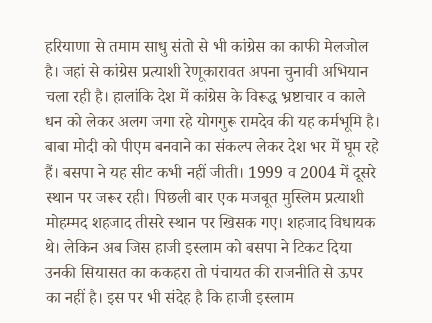हरियाणा से तमाम साधु संतो से भी कांग्रेस का काफी मेलजोल है। जहां से कांग्रेस प्रत्याशी रेणूकारावत अपना चुनावी अभियान चला रही है। हालांकि देश में कांग्रेस के विरूद्ध भ्रष्टाचार व काले धन को लेकर अलग जगा रहे योगगुरू रामदेव की यह कर्मभूमि है। बाबा मोदी को पीएम बनवाने का संकल्प लेकर देश भर में घूम रहे हैं। बसपा ने यह सीट कभी नहीं जीती। 1999 व 2004 में दूसरे स्थान पर जरूर रही। पिछली बार एक मजबूत मुस्लिम प्रत्याशी मोहम्मद शहजाद तीसरे स्थान पर खिसक गए। शहजाद विधायक थे। लेकिन अब जिस हाजी इस्लाम को बसपा ने टिकट दिया उनकी सियासत का ककहरा तो पंचायत की राजनीति से ऊपर का नहीं है। इस पर भी संदेह है कि हाजी इस्लाम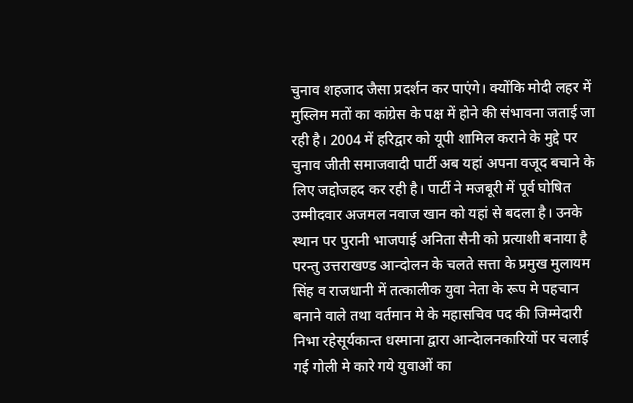चुनाव शहजाद जैसा प्रदर्शन कर पाएंगे। क्योंकि मोदी लहर में मुस्लिम मतों का कांग्रेस के पक्ष में होने की संभावना जताई जा रही है। 2004 में हरिद्वार को यूपी शामिल कराने के मुद्दे पर चुनाव जीती समाजवादी पार्टी अब यहां अपना वजूद बचाने के लिए जद्दोजहद कर रही है। पार्टी ने मजबूरी में पूर्व घोषित उम्मीदवार अजमल नवाज खान को यहां से बदला है। उनके स्थान पर पुरानी भाजपाई अनिता सैनी को प्रत्याशी बनाया है परन्तु उत्तराखण्ड आन्दोलन के चलते सत्ता के प्रमुख मुलायम सिंह व राजधानी में तत्कालीक युवा नेता के रूप मे पहचान बनाने वाले तथा वर्तमान मे के महासचिव पद की जिम्मेदारी निभा रहेसूर्यकान्त धस्माना द्वारा आन्देालनकारियों पर चलाई गई गोली मे कारे गये युवाओं का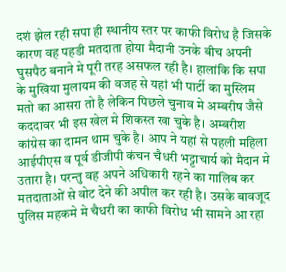दशं झेल रही सपा ही स्थानीय स्तर पर काफी विरोध है जिसके कारण वह पहडी मतदाता होया मैदानी उनके बीच अपनी घुसपैठ बनाने मे पूरी तरह असफल रही है। हालांकि कि सपा के मुखिया मुलायम की वजह से यहां भी पार्टी का मुस्लिम मतो का आसरा तो है लेकिन पिछले चुनाव मे अम्बरीष जैसे कददावर भी इस खेल मे शिकस्त खा चुके है। अम्बरीश कांग्रेस का दामन थाम चुके है। आप ने यहां से पहली महिला आईपीएस व पूर्व डीजीपी कंचन चैधरी भट्टाचार्य को मैदान मे उतारा है। परन्तु वह अपने अधिकारी रहने का गालिब कर मतदाताओं से वोट देने की अपील कर रही है। उसके बावजूद पुलिस महकमे मे चैधरी का काफी विरोध भी सामने आ रहा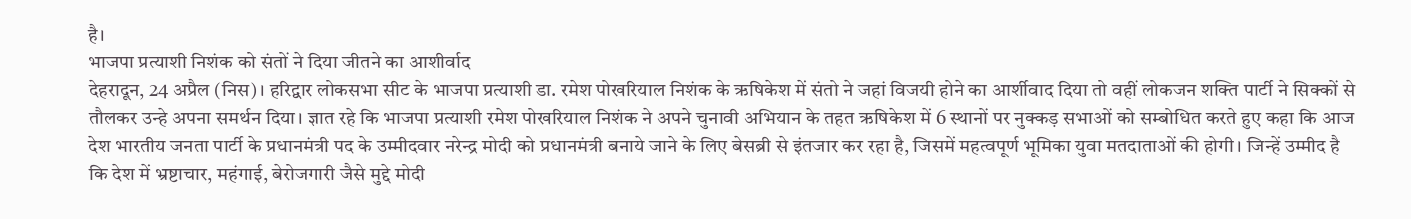है।
भाजपा प्रत्याशी निशंक को संतों ने दिया जीतने का आशीर्वाद
देहरादून, 24 अप्रैल (निस)। हरिद्वार लोकसभा सीट के भाजपा प्रत्याशी डा. रमेश पोखरियाल निशंक के ऋषिकेश में संतो ने जहां विजयी होने का आर्शीवाद दिया तो वहीं लोकजन शक्ति पार्टी ने सिक्कों से तौलकर उन्हे अपना समर्थन दिया। ज्ञात रहे कि भाजपा प्रत्याशी रमेश पोखरियाल निशंक ने अपने चुनावी अभियान के तहत ऋषिकेश में 6 स्थानों पर नुक्कड़ सभाओं को सम्बोधित करते हुए कहा कि आज देश भारतीय जनता पार्टी के प्रधानमंत्री पद के उम्मीदवार नरेन्द्र मोदी को प्रधानमंत्री बनाये जाने के लिए बेसब्री से इंतजार कर रहा है, जिसमें महत्वपूर्ण भूमिका युवा मतदाताओं की होगी। जिन्हें उम्मीद है कि देश में भ्रष्टाचार, महंगाई, बेरोजगारी जैसे मुद्दे मोदी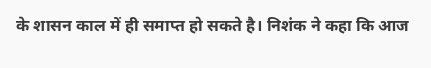के शासन काल में ही समाप्त हो सकते है। निशंक ने कहा कि आज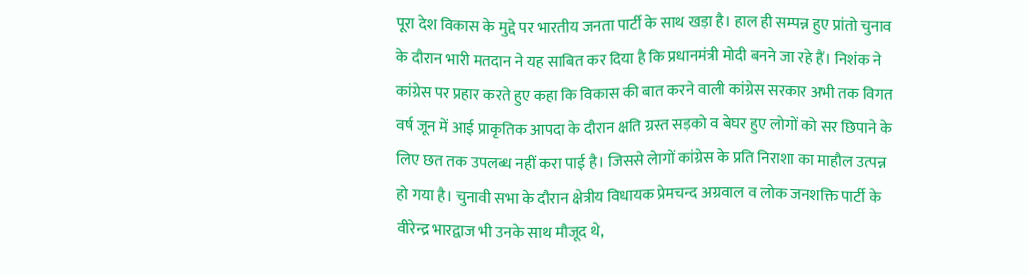पूरा देश विकास के मुद्दे पर भारतीय जनता पार्टी के साथ खड़ा है। हाल ही सम्पन्न हुए प्रांतो चुनाव के दौरान भारी मतदान ने यह साबित कर दिया है कि प्रधानमंत्री मोदी बनने जा रहे हैं। निशंक ने कांग्रेस पर प्रहार करते हुए कहा कि विकास की बात करने वाली कांग्रेस सरकार अभी तक विगत वर्ष जून में आई प्राकृतिक आपदा के दौरान क्षति ग्रस्त सड़को व बेघर हुए लोगों को सर छिपाने के लिए छत तक उपलब्ध नहीं करा पाई है। जिससे लेागों कांग्रेस के प्रति निराशा का माहौल उत्पन्न हो गया है। चुनावी सभा के दौरान क्षेत्रीय विधायक प्रेमचन्द अग्रवाल व लोक जनशक्ति पार्टी के वीरेन्द्र भारद्वाज भी उनके साथ मौजूद थे,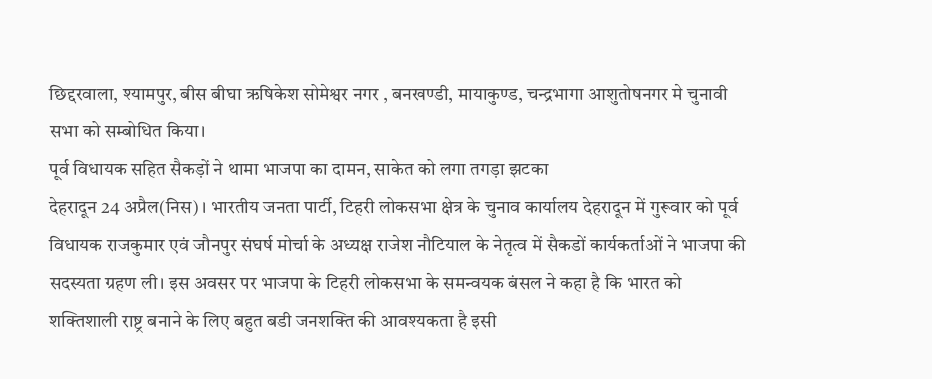छिद्दरवाला, श्यामपुर, बीस बीघा ऋषिकेश सोमेश्वर नगर , बनखण्डी, मायाकुण्ड, चन्द्रभागा आशुतोषनगर मे चुनावी सभा को सम्बोधित किया।
पूर्व विधायक सहित सैकड़ों ने थामा भाजपा का दामन, साकेत को लगा तगड़ा झटका
देहरादून 24 अप्रैल(निस)। भारतीय जनता पार्टी, टिहरी लोकसभा क्षेत्र के चुनाव कार्यालय देहरादून में गुरूवार को पूर्व विधायक राजकुमार एवं जौनपुर संघर्ष मोर्चा के अध्यक्ष राजेश नौटियाल के नेतृत्व में सैकडों कार्यकर्ताओं ने भाजपा की सदस्यता ग्रहण ली। इस अवसर पर भाजपा के टिहरी लोकसभा के समन्वयक बंसल ने कहा है कि भारत को शक्तिशाली राष्ट्र बनाने के लिए बहुत बडी जनशक्ति की आवश्यकता है इसी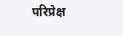परिप्रेक्ष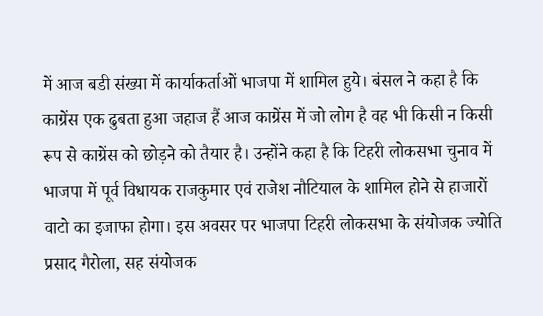में आज बडी संख्या में कार्याकर्ताओं भाजपा में शामिल हुये। बंसल ने कहा है कि काग्रेंस एक ढुबता हुआ जहाज हैं आज काग्रेंस में जो लोग है वह भी किसी न किसी रूप से काग्रेंस को छोड़ने को तैयार है। उन्होंने कहा है कि टिहरी लोकसभा चुनाव में भाजपा में पूर्व विधायक राजकुमार एवं राजेश नौटियाल के शामिल होने से हाजारों वाटो का इजाफा होगा। इस अवसर पर भाजपा टिहरी लोकसभा के संयोजक ज्योति प्रसाद गैरोला, सह संयोजक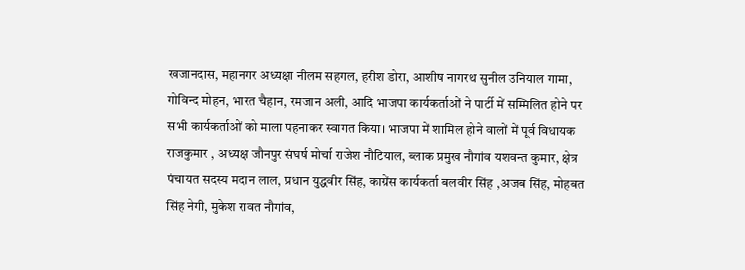खजानदास, महानगर अध्यक्षा नीलम सहगल, हरीश डोरा, आशीष नागरथ सुनील उनियाल गामा, गोविन्द मोहन, भारत चैहान, रमजान अली, आदि भाजपा कार्यकर्ताओं ने पार्टी में सम्मिलित होने पर सभी कार्यकर्ताओं को माला पहनाकर स्वागत किया। भाजपा में शामिल होने वालों में पूर्व विधायक राजकुमार , अध्यक्ष जौनपुर संघर्ष मोर्चा राजेश नौटियाल, ब्लाक प्रमुख नौगांव यशवन्त कुमार, क्षेत्र पंचायत सदस्य मदान लाल, प्रधान युद्धवीर सिंह, काग्रेंस कार्यकर्ता बलवीर सिंह ,अजब सिंह, मोहबत सिंह नेगी, मुकेश रावत नौगांव,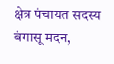क्षेत्र पंचायत सदस्य बंगासू मदन,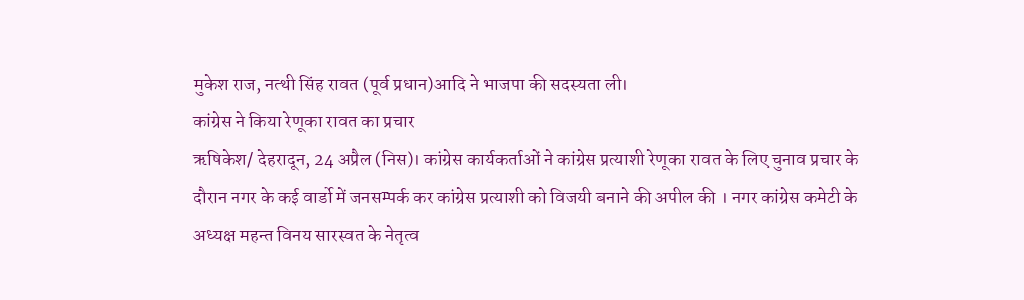मुकेश राज, नत्थी सिंह रावत (पूर्व प्रधान)आदि ने भाजपा की सदस्यता ली।
कांग्रेस ने किया रेणूका रावत का प्रचार
ऋषिकेश/ देहरादून, 24 अप्रैल (निस)। कांग्रेस कार्यकर्ताओं ने कांग्रेस प्रत्याशी रेणूका रावत के लिए चुनाव प्रचार के दौरान नगर के कई वार्डो में जनसम्पर्क कर कांग्रेस प्रत्याशी को विजयी बनाने की अपील की । नगर कांग्रेस कमेटी के अध्यक्ष महन्त विनय सारस्वत के नेतृत्व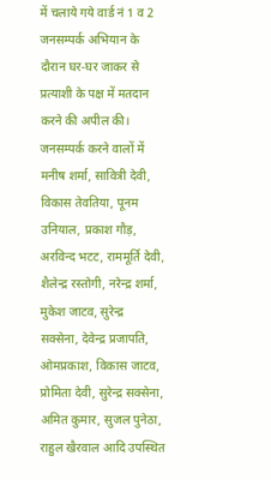में चलाये गये वार्ड नं 1 व 2 जनसम्पर्क अभियान के दौरान घर-घर जाकर से प्रत्याशी के पक्ष में मतदान करने की अपील की। जनसम्पर्क करने वालों में मनीष शर्मा, सावित्री देवी, विकास तेवतिया, पूनम उनियाल, प्रकाश गौड़, अरविन्द भटट, राममूर्ति देवी, शैलेन्द्र रस्तोगी, नरेन्द्र शर्मा, मुकेश जाटव, सुरेन्द्र सक्सेना, देवेन्द्र प्रजापति, ओमप्रकाश, विकास जाटव, प्रोमिता देवी, सुरेन्द्र सक्सेना, अमित कुमार, सुजल पुनेठा, राहुल खैरवाल आदि उपस्थित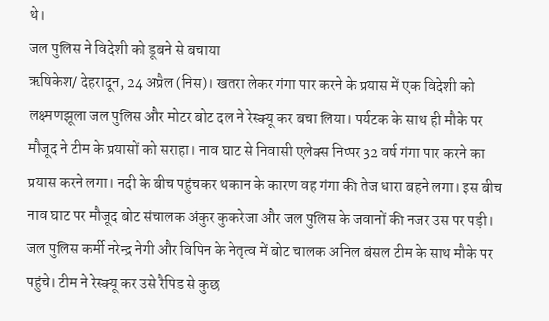थे।
जल पुलिस ने विदेशी को डूबने से बचाया
ऋषिकेश/ देहरादून, 24 अप्रैल (निस)। खतरा लेकर गंगा पार करने के प्रयास में एक विदेशी को लक्ष्मणझूला जल पुलिस और मोटर बोट दल ने रेस्क्यू कर बचा लिया। पर्यटक के साथ ही मौके पर मौजूद ने टीम के प्रयासों को सराहा। नाव घाट से निवासी एलेक्स निप्पर 32 वर्ष गंगा पार करने का प्रयास करने लगा। नदी के बीच पहुंचकर थकान के कारण वह गंगा की तेज धारा बहने लगा। इस बीच नाव घाट पर मौजूद बोट संचालक अंकुर कुकरेजा और जल पुलिस के जवानों की नजर उस पर पड़ी। जल पुलिस कर्मी नरेन्द्र नेगी और विपिन के नेतृत्व में बोट चालक अनिल बंसल टीम के साथ मौके पर पहुंचे। टीम ने रेस्क्यू कर उसे रैपिड से कुछ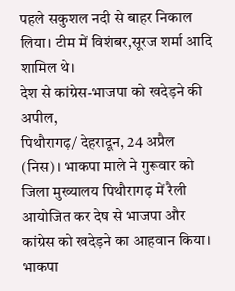पहले सकुशल नदी से बाहर निकाल लिया। टीम में विशंबर,सूरज शर्मा आदि शामिल थे।
देश से कांग्रेस-भाजपा को खदेड़ने की अपील,
पिथौरागढ़/ देहरादून, 24 अप्रैल (निस)। भाकपा माले ने गुरूवार को जिला मुख्यालय पिथौरागढ़ में रैली आयोजित कर देष से भाजपा और कांग्रेस को खदेड़ने का आहवान किया। भाकपा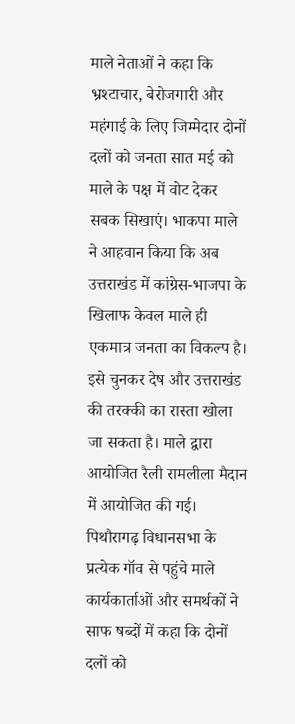माले नेताओं ने कहा कि भ्रश्टाचार, बेरोजगारी और महंगाई के लिए जिम्मेदार दोनों दलों को जनता सात मई को माले के पक्ष में वोट देकर सबक सिखाएं। भाकपा माले ने आहवान किया कि अब उत्तराखंड में कांग्रेस-भाजपा के खिलाफ केवल माले ही एकमात्र जनता का विकल्प है। इसे चुनकर देष और उत्तराखंड की तरक्की का रास्ता खोला जा सकता है। माले द्वारा आयोजित रैली रामलीला मैदान में आयोजित की गई। पिथौरागढ़ विधानसभा के प्रत्येक गॉव से पहुंचे माले कार्यकार्ताओं और समर्थकों ने साफ षब्दों में कहा कि दोनों दलों को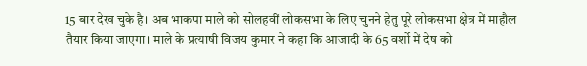15 बार देख चुके है। अब भाकपा माले को सोलहवीं लोकसभा के लिए चुनने हेतु पूरे लोकसभा क्षेत्र में माहौल तैयार किया जाएगा। माले के प्रत्याषी विजय कुमार ने कहा कि आजादी के 65 वर्शो में देष को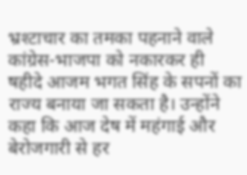भ्रश्टाचार का तमका पहनाने वाले कांग्रेस-भाजपा को नकारकर ही षहीदे आजम भगत सिंह के सपनों का राज्य बनाया जा सकता है। उन्होंने कहा कि आज देष में महंगाई और बेरोजगारी से हर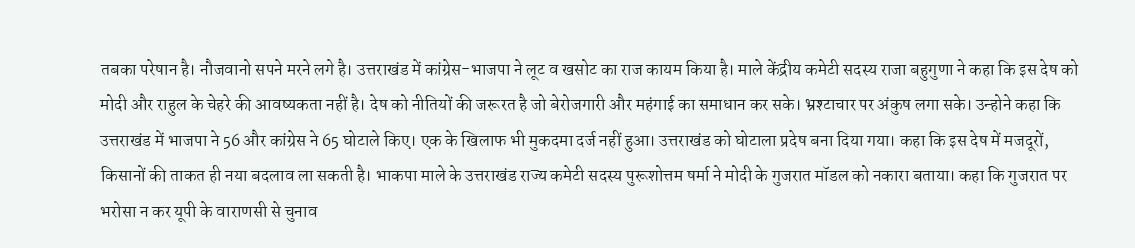तबका परेषान है। नौजवानो सपने मरने लगे है। उत्तराखंड में कांग्रेस-भाजपा ने लूट व खसोट का राज कायम किया है। माले केंद्रीय कमेटी सदस्य राजा बहुगुणा ने कहा कि इस देष को मोदी और राहुल के चेहरे की आवष्यकता नहीं है। देष को नीतियों की जरूरत है जो बेरोजगारी और महंगाई का समाधान कर सके। भ्रश्टाचार पर अंकुष लगा सके। उन्होने कहा कि उत्तराखंड में भाजपा ने 56 और कांग्रेस ने 65 घोटाले किए। एक के खिलाफ भी मुकदमा दर्ज नहीं हुआ। उत्तराखंड को घोटाला प्रदेष बना दिया गया। कहा कि इस देष में मजदूरों, किसानों की ताकत ही नया बदलाव ला सकती है। भाकपा माले के उत्तराखंड राज्य कमेटी सदस्य पुरूशोत्तम षर्मा ने मोदी के गुजरात मॉडल को नकारा बताया। कहा कि गुजरात पर भरोसा न कर यूपी के वाराणसी से चुनाव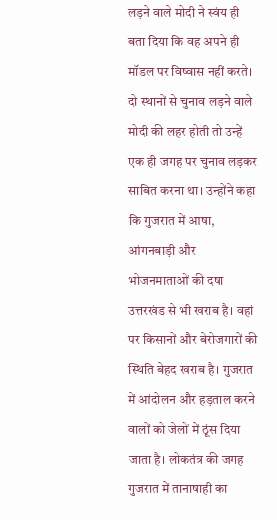लड़ने वाले मोदी ने स्वंय ही बता दिया कि वह अपने ही मॉडल पर विष्वास नहीं करते। दो स्थानों से चुनाव लड़ने वाले मोदी की लहर होती तो उन्हें एक ही जगह पर चुनाव लड़कर साबित करना था। उन्होंने कहा कि गुजरात में आषा, आंगनबाड़ी और भोजनमाताओं की दषा उत्तरखंड से भी खराब है। वहां पर किसानों और बेरोजगारों की स्थिति बेहद खराब है। गुजरात में आंदोलन और हड़ताल करने वालों को जेलों में ठूंस दिया जाता है। लोकतंत्र की जगह गुजरात में तानाषाही का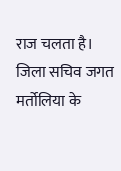राज चलता है। जिला सचिव जगत मर्तोलिया के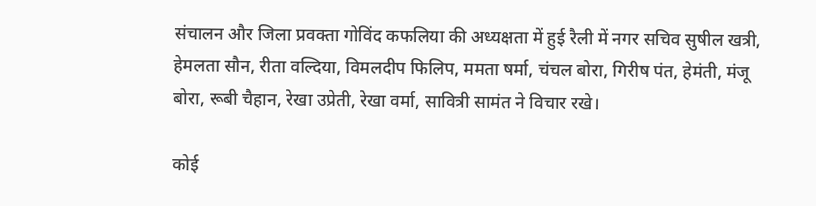संचालन और जिला प्रवक्ता गोविंद कफलिया की अध्यक्षता में हुई रैली में नगर सचिव सुषील खत्री, हेमलता सौन, रीता वल्दिया, विमलदीप फिलिप, ममता षर्मा, चंचल बोरा, गिरीष पंत, हेमंती, मंजू बोरा, रूबी चैहान, रेखा उप्रेती, रेखा वर्मा, सावित्री सामंत ने विचार रखे।

कोई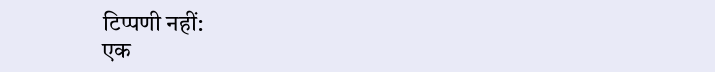टिप्पणी नहीं:
एक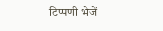टिप्पणी भेजें